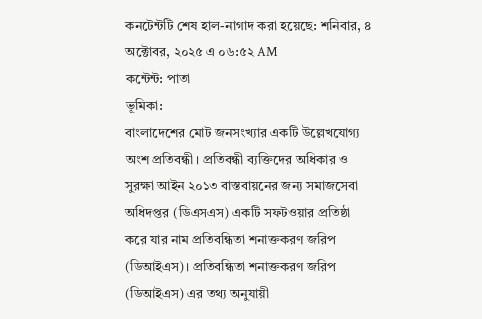কনটেন্টটি শেষ হাল-নাগাদ করা হয়েছে: শনিবার, ৪ অক্টোবর, ২০২৫ এ ০৬:৫২ AM
কন্টেন্ট: পাতা
ভূমিকা:
বাংলাদেশের মোট জনসংখ্যার একটি উল্লেখযোগ্য অংশ প্রতিবন্ধী। প্রতিবন্ধী ব্যক্তিদের অধিকার ও সুরক্ষা আইন ২০১৩ বাস্তবায়নের জন্য সমাজসেবা অধিদপ্তর (ডিএসএস) একটি সফটওয়ার প্রতিষ্ঠা করে যার নাম প্রতিবন্ধিতা শনাক্তকরণ জরিপ (ডিআইএস)। প্রতিবন্ধিতা শনাক্তকরণ জরিপ (ডিআইএস) এর তথ্য অনুযায়ী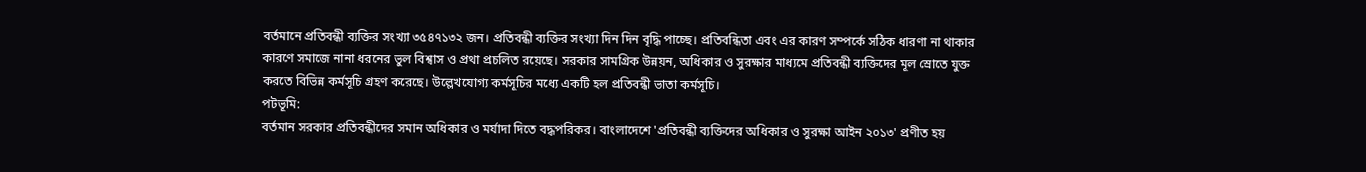বর্তমানে প্রতিবন্ধী ব্যক্তির সংখ্যা ৩৫৪৭১৩২ জন। প্রতিবন্ধী ব্যক্তির সংখ্যা দিন দিন বৃদ্ধি পাচ্ছে। প্রতিবন্ধিতা এবং এর কারণ সম্পর্কে সঠিক ধারণা না থাকার কারণে সমাজে নানা ধরনের ভুল বিশ্বাস ও প্রথা প্রচলিত রয়েছে। সরকার সামগ্রিক উন্নয়ন, অধিকার ও সুরক্ষার মাধ্যমে প্রতিবন্ধী ব্যক্তিদের মূল স্রোতে যুক্ত করতে বিভিন্ন কর্মসূচি গ্রহণ করেছে। উল্লেখযোগ্য কর্মসূচির মধ্যে একটি হল প্রতিবন্ধী ভাতা কর্মসূচি।
পটভূমি:
বর্তমান সরকার প্রতিবন্ধীদের সমান অধিকার ও মর্যাদা দিতে বদ্ধপরিকর। বাংলাদেশে 'প্রতিবন্ধী ব্যক্তিদের অধিকার ও সুরক্ষা আইন ২০১৩' প্রণীত হয়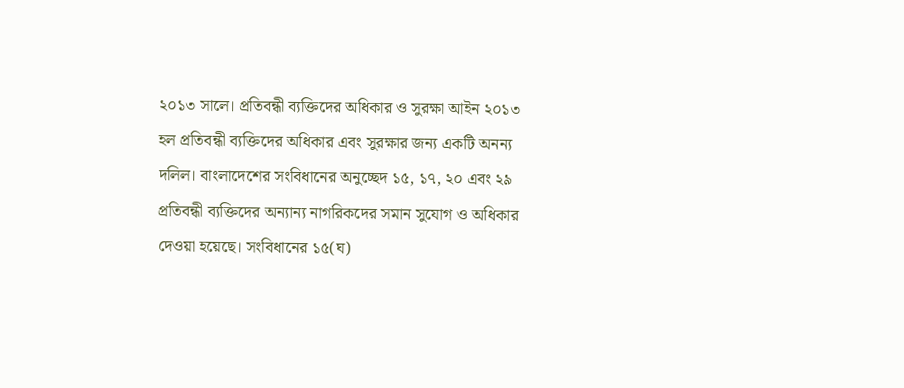২০১৩ সালে। প্রতিবন্ধী ব্যক্তিদের অধিকার ও সুরক্ষা আইন ২০১৩ হল প্রতিবন্ধী ব্যক্তিদের অধিকার এবং সুরক্ষার জন্য একটি অনন্য দলিল। বাংলাদেশের সংবিধানের অনুচ্ছেদ ১৫, ১৭, ২০ এবং ২৯ প্রতিবন্ধী ব্যক্তিদের অন্যান্য নাগরিকদের সমান সুযোগ ও অধিকার দেওয়া হয়েছে। সংবিধানের ১৫(ঘ)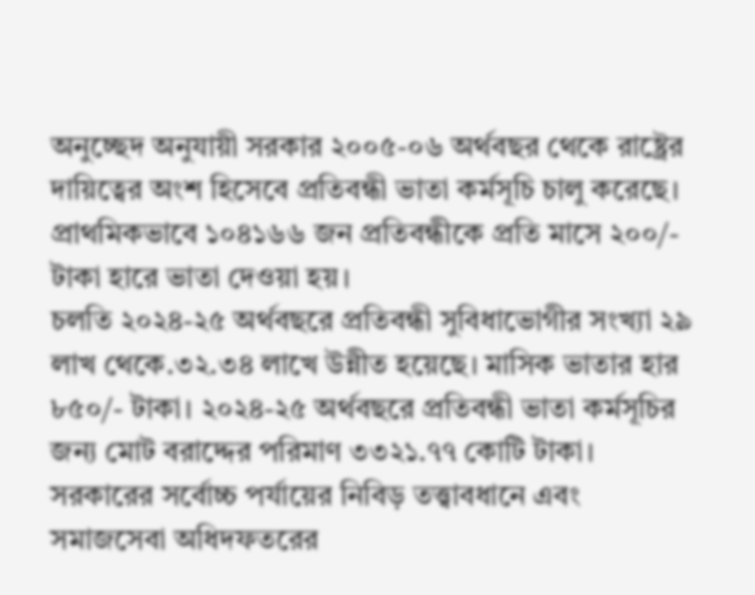অনুচ্ছেদ অনুযায়ী সরকার ২০০৫-০৬ অর্থবছর থেকে রাষ্ট্রের দায়িত্বের অংশ হিসেবে প্রতিবন্ধী ভাতা কর্মসূচি চালু করেছে। প্রাথমিকভাবে ১০৪১৬৬ জন প্রতিবন্ধীকে প্রতি মাসে ২০০/- টাকা হারে ভাতা দেওয়া হয়।
চলতি ২০২৪-২৫ অর্থবছরে প্রতিবন্ধী সুবিধাভোগীর সংখ্যা ২৯ লাখ থেকে.৩২.৩৪ লাখে উন্নীত হয়েছে। মাসিক ভাতার হার ৮৫০/- টাকা। ২০২৪-২৫ অর্থবছরে প্রতিবন্ধী ভাতা কর্মসূচির জন্য মোট বরাদ্দের পরিমাণ ৩৩২১.৭৭ কোটি টাকা। সরকারের সর্বোচ্চ পর্যায়ের নিবিড় তত্ত্বাবধানে এবং সমাজসেবা অধিদফতরের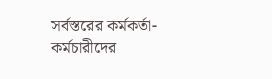সর্বস্তরের কর্মকর্তা-কর্মচারীদের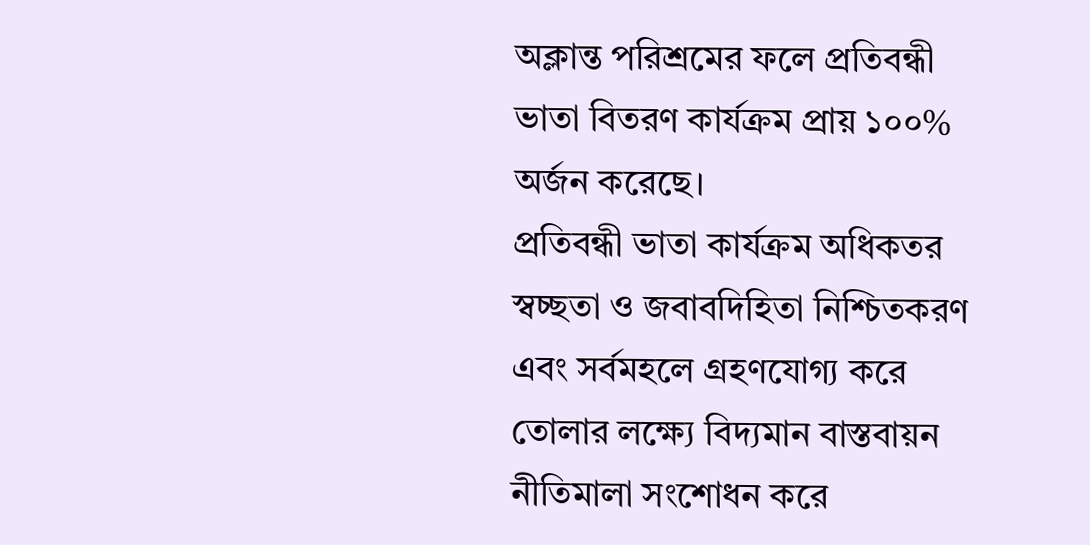অক্লান্ত পরিশ্রমের ফলে প্রতিবন্ধী ভাতা বিতরণ কার্যক্রম প্রায় ১০০% অর্জন করেছে।
প্রতিবন্ধী ভাতা কার্যক্রম অধিকতর স্বচ্ছতা ও জবাবদিহিতা নিশ্চিতকরণ এবং সর্বমহলে গ্রহণযোগ্য করে তোলার লক্ষ্যে বিদ্যমান বাস্তবায়ন নীতিমালা সংশোধন করে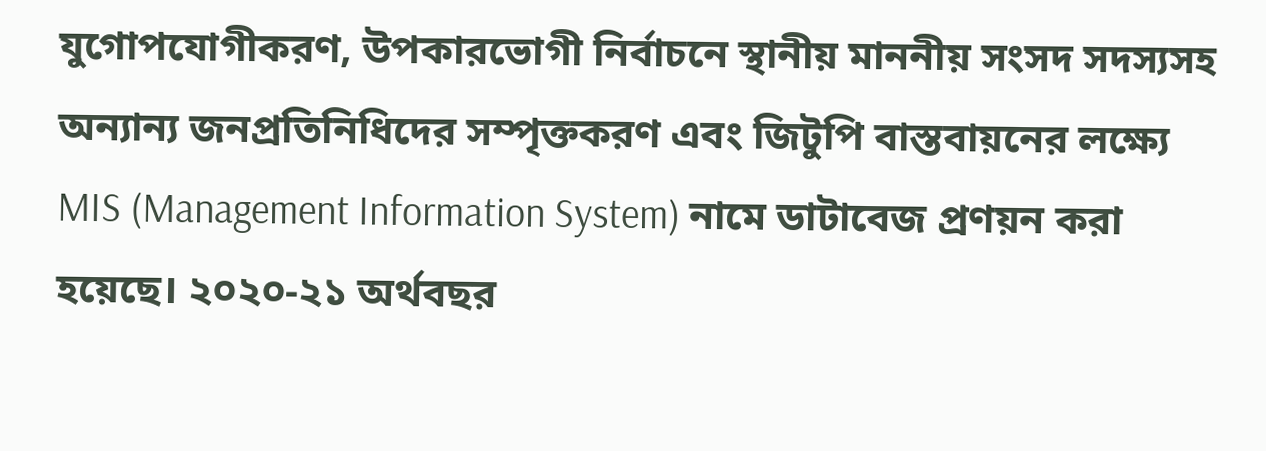যুগোপযোগীকরণ, উপকারভোগী নির্বাচনে স্থানীয় মাননীয় সংসদ সদস্যসহ অন্যান্য জনপ্রতিনিধিদের সম্পৃক্তকরণ এবং জিটুপি বাস্তবায়নের লক্ষ্যে MIS (Management Information System) নামে ডাটাবেজ প্রণয়ন করা হয়েছে। ২০২০-২১ অর্থবছর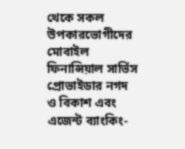থেকে সকল উপকারভোগীদের মোবাইল ফিনান্সিয়াল সার্ভিস প্রোভাইডার নগদ ও বিকাশ এবং এজেন্ট ব্যাংকিং-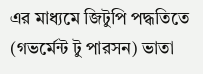এর মাধ্যমে জিটুপি পদ্ধতিতে (গভর্মেন্ট টু পারসন) ভাতা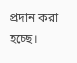প্রদান করা হচ্ছে।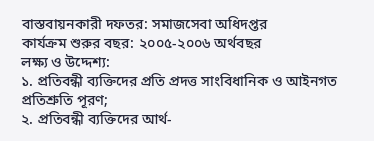বাস্তবায়নকারী দফতর: সমাজসেবা অধিদপ্তর
কার্যক্রম শুরুর বছর: ২০০৫-২০০৬ অর্থবছর
লক্ষ্য ও উদ্দেশ্য:
১. প্রতিবন্ধী ব্যক্তিদের প্রতি প্রদত্ত সাংবিধানিক ও আইনগত প্রতিশ্রুতি পূরণ;
২. প্রতিবন্ধী ব্যক্তিদের আর্থ-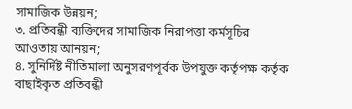সামাজিক উন্নয়ন;
৩. প্রতিবন্ধী ব্যক্তিদের সামাজিক নিরাপত্তা কর্মসূচির আওতায় আনয়ন;
৪. সুনির্দিষ্ট নীতিমালা অনুসরণপূর্বক উপযুক্ত কর্তৃপক্ষ কর্তৃক বাছাইকৃত প্রতিবন্ধী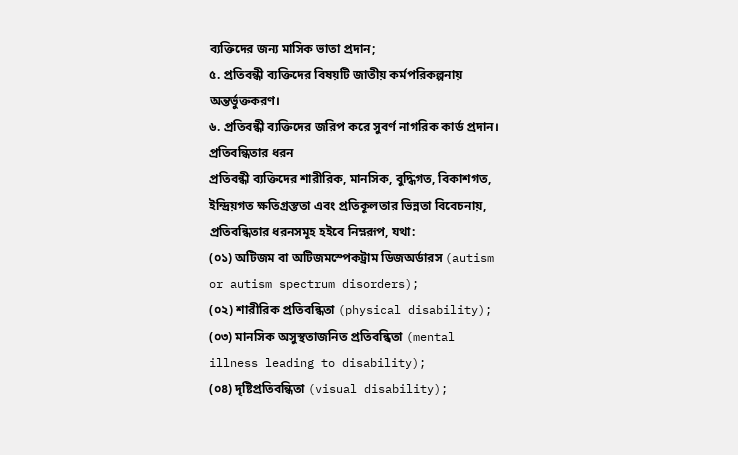ব্যক্তিদের জন্য মাসিক ভাতা প্রদান;
৫. প্রতিবন্ধী ব্যক্তিদের বিষয়টি জাতীয় কর্মপরিকল্পনায় অন্তর্ভুক্তকরণ।
৬. প্রতিবন্ধী ব্যক্তিদের জরিপ করে সুবর্ণ নাগরিক কার্ড প্রদান।
প্রতিবন্ধিতার ধরন
প্রতিবন্ধী ব্যক্তিদের শারীরিক, মানসিক, বুদ্ধিগত, বিকাশগত, ইন্দ্রিয়গত ক্ষতিগ্রস্ততা এবং প্রতিকূলতার ভিন্নতা বিবেচনায়, প্রতিবন্ধিতার ধরনসমূহ হইবে নিম্নরূপ, যথা:
(০১) অটিজম বা অটিজমস্পেকট্রাম ডিজঅর্ডারস (autism or autism spectrum disorders);
(০২) শারীরিক প্রতিবন্ধিতা (physical disability);
(০৩) মানসিক অসুস্থতাজনিত প্রতিবন্ধিতা (mental illness leading to disability);
(০৪) দৃষ্টিপ্রতিবন্ধিতা (visual disability);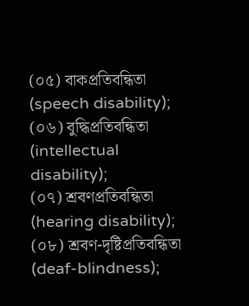(০৫) বাকপ্রতিবন্ধিতা (speech disability);
(০৬) বুদ্ধিপ্রতিবন্ধিতা (intellectual disability);
(০৭) শ্রবণপ্রতিবন্ধিতা (hearing disability);
(০৮) শ্রবণ-দৃষ্টিপ্রতিবন্ধিতা (deaf-blindness);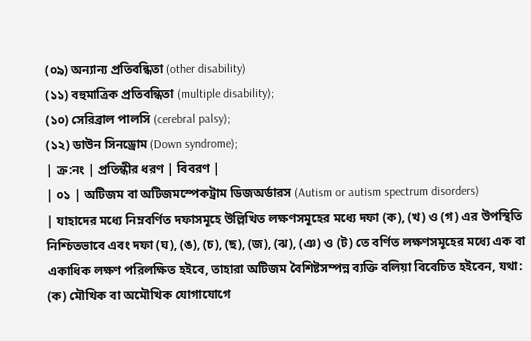(০৯) অন্যান্য প্রতিবন্ধিতা (other disability)
(১১) বহুমাত্রিক প্রতিবন্ধিতা (multiple disability);
(১০) সেরিব্রাল পালসি (cerebral palsy);
(১২) ডাউন সিনড্রোম (Down syndrome);
| ক্র:নং | প্রতিন্ধীর ধরণ | বিবরণ |
| ০১ | অটিজম বা অটিজমস্পেকট্রাম ডিজঅর্ডারস (Autism or autism spectrum disorders)
| যাহাদের মধ্যে নিম্নবর্ণিত দফাসমূহে উল্লিখিত লক্ষণসমূহের মধ্যে দফা (ক), (খ) ও (গ) এর উপস্থিতি নিশ্চিতভাবে এবং দফা (ঘ), (ঙ), (চ), (ছ), (জ), (ঝ), (ঞ) ও (ট) তে বর্ণিত লক্ষণসমূহের মধ্যে এক বা একাধিক লক্ষণ পরিলক্ষিত হইবে, তাহারা অটিজম বৈশিষ্টসম্পন্ন ব্যক্তি বলিয়া বিবেচিত হইবেন, যথা:
(ক) মৌখিক বা অমৌখিক যোগাযোগে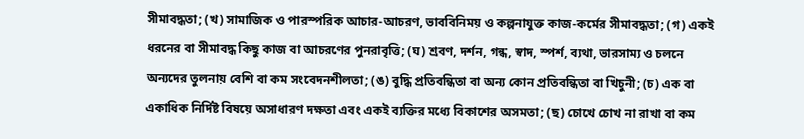সীমাবদ্ধতা; (খ) সামাজিক ও পারস্পরিক আচার-আচরণ, ভাববিনিময় ও কল্পনাযুক্ত কাজ-কর্মের সীমাবদ্ধতা; (গ) একই ধরনের বা সীমাবদ্ধ কিছু কাজ বা আচরণের পুনরাবৃত্তি; (ঘ) শ্রবণ, দর্শন, গন্ধ, স্বাদ, স্পর্শ, ব্যথা, ভারসাম্য ও চলনে অন্যদের তুলনায় বেশি বা কম সংবেদনশীলতা; (ঙ) বুদ্ধি প্রতিবন্ধিতা বা অন্য কোন প্রতিবন্ধিতা বা খিচুনী; (চ) এক বা একাধিক নির্দিষ্ট বিষয়ে অসাধারণ দক্ষতা এবং একই ব্যক্তির মধ্যে বিকাশের অসমতা; (ছ) চোখে চোখ না রাখা বা কম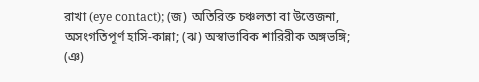রাখা (eye contact); (জ) অতিরিক্ত চঞ্চলতা বা উত্তেজনা, অসংগতিপূর্ণ হাসি-কান্না; (ঝ) অস্বাভাবিক শারিরীক অঙ্গভঙ্গি; (ঞ)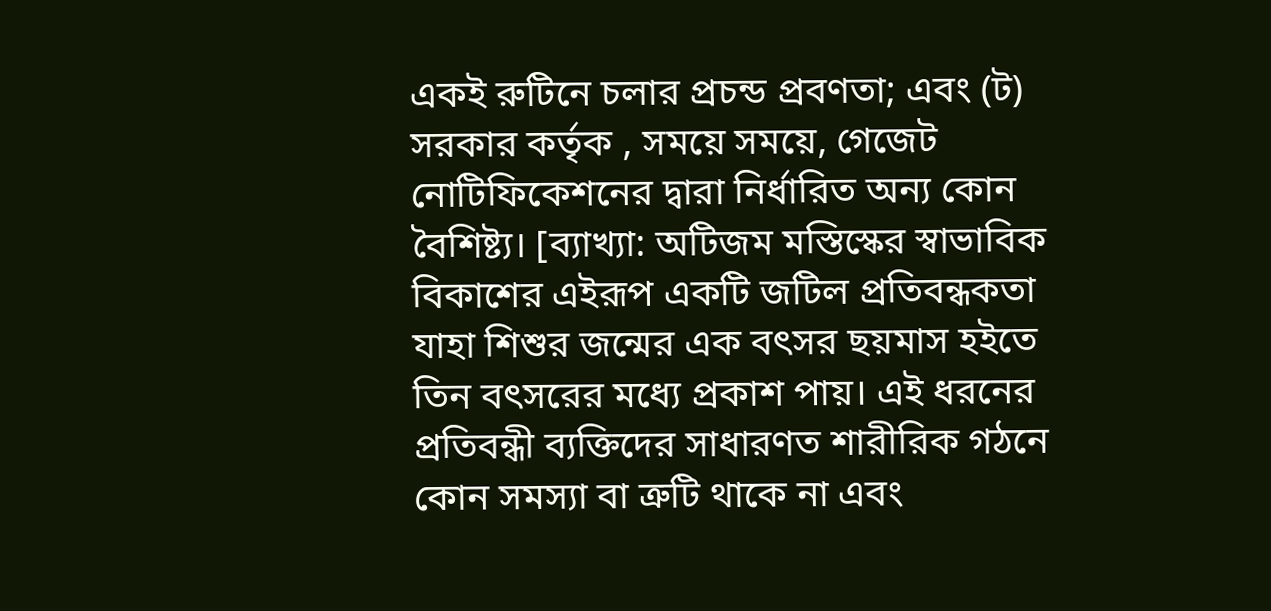একই রুটিনে চলার প্রচন্ড প্রবণতা; এবং (ট) সরকার কর্তৃক , সময়ে সময়ে, গেজেট নোটিফিকেশনের দ্বারা নির্ধারিত অন্য কোন বৈশিষ্ট্য। [ব্যাখ্যা: অটিজম মস্তিস্কের স্বাভাবিক বিকাশের এইরূপ একটি জটিল প্রতিবন্ধকতা যাহা শিশুর জন্মের এক বৎসর ছয়মাস হইতে তিন বৎসরের মধ্যে প্রকাশ পায়। এই ধরনের প্রতিবন্ধী ব্যক্তিদের সাধারণত শারীরিক গঠনে কোন সমস্যা বা ত্রুটি থাকে না এবং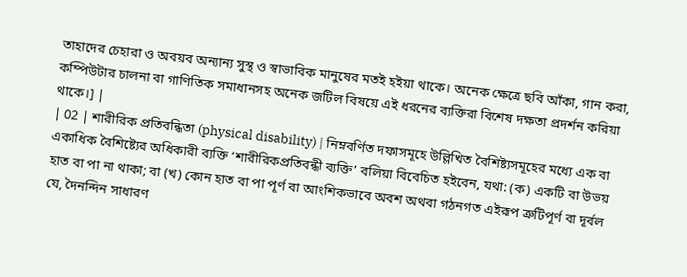তাহাদের চেহারা ও অবয়ব অন্যান্য সুস্থ ও স্বাভাবিক মানুষের মতই হইয়া থাকে। অনেক ক্ষেত্রে ছবি আঁকা, গান করা, কম্পিউটার চালনা বা গাণিতিক সমাধানসহ অনেক জটিল বিষয়ে এই ধরনের ব্যক্তিরা বিশেষ দক্ষতা প্রদর্শন করিয়া থাকে।] |
| 02 | শারীরিক প্রতিবন্ধিতা (physical disability) | নিম্নবর্ণিত দফাসমূহে উল্লিখিত বৈশিষ্ট্যসমূহের মধ্যে এক বা একাধিক বৈশিষ্ট্যের অধিকারী ব্যক্তি ‘শারীরিকপ্রতিবন্ধী ব্যক্তি’ বলিয়া বিবেচিত হইবেন, যথা: (ক) একটি বা উভয় হাত বা পা না থাকা; বা (খ) কোন হাত বা পা পূর্ণ বা আংশিকভাবে অবশ অথবা গঠনগত এইরূপ ত্রুটিপূর্ণ বা দূর্বল যে, দৈনন্দিন সাধারণ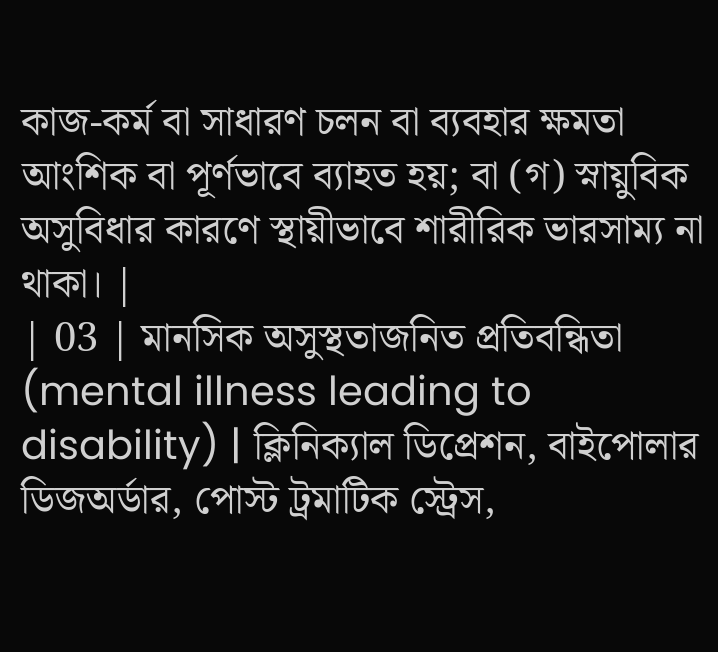কাজ-কর্ম বা সাধারণ চলন বা ব্যবহার ক্ষমতা আংশিক বা পূর্ণভাবে ব্যাহত হয়; বা (গ) স্নায়ুবিক অসুবিধার কারণে স্থায়ীভাবে শারীরিক ভারসাম্য না থাকা। |
| 03 | মানসিক অসুস্থতাজনিত প্রতিবন্ধিতা (mental illness leading to disability) | ক্লিনিক্যাল ডিপ্রেশন, বাইপোলার ডিজঅর্ডার, পোস্ট ট্রমাটিক স্ট্রেস,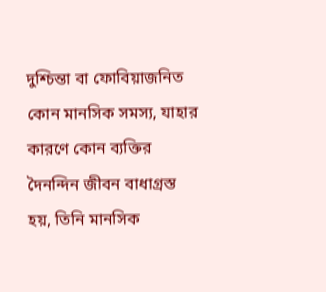দুশ্চিন্তা বা ফোবিয়াজনিত কোন মানসিক সমস্য, যাহার কারণে কোন ব্যক্তির দৈনন্দিন জীবন বাধাগ্রস্ত হয়, তিনি মানসিক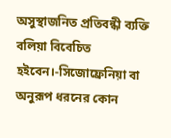অসুস্থাজনিত প্রতিবন্ধী ব্যক্তি বলিয়া বিবেচিত হইবেন।-সিজোফ্রেনিয়া বা অনুরূপ ধরনের কোন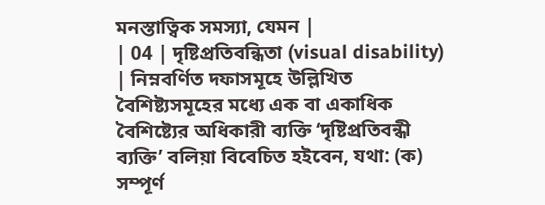মনস্তাত্বিক সমস্যা, যেমন |
| 04 | দৃষ্টিপ্রতিবন্ধিতা (visual disability) | নিম্নবর্ণিত দফাসমূহে উল্লিখিত বৈশিষ্ট্যসমূহের মধ্যে এক বা একাধিক বৈশিষ্ট্যের অধিকারী ব্যক্তি ‘দৃষ্টিপ্রতিবন্ধী ব্যক্তি’ বলিয়া বিবেচিত হইবেন, যথা: (ক) সম্পূর্ণ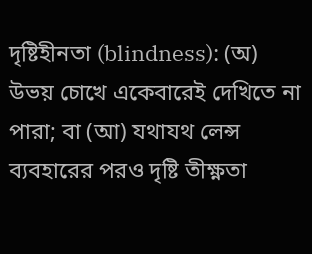দৃষ্টিহীনতা (blindness): (অ) উভয় চোখে একেবারেই দেখিতে না পারা; বা (আ) যথাযথ লেন্স ব্যবহারের পরও দৃষ্টি তীক্ষ্ণতা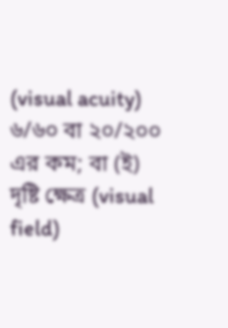(visual acuity) ৬/৬০ বা ২০/২০০ এর কম; বা (ই) দৃষ্টি ক্ষেত্র (visual field)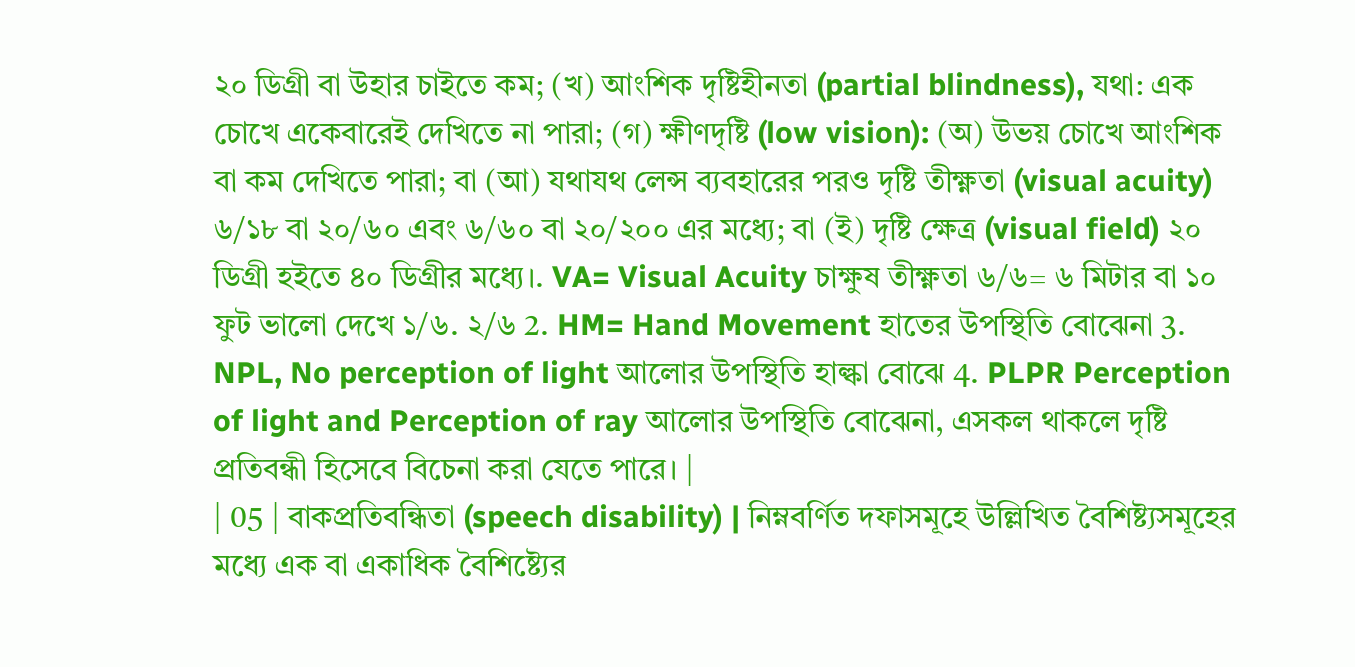২০ ডিগ্রী বা উহার চাইতে কম; (খ) আংশিক দৃষ্টিহীনতা (partial blindness), যথা: এক চোখে একেবারেই দেখিতে না পারা; (গ) ক্ষীণদৃষ্টি (low vision): (অ) উভয় চোখে আংশিক বা কম দেখিতে পারা; বা (আ) যথাযথ লেন্স ব্যবহারের পরও দৃষ্টি তীক্ষ্ণতা (visual acuity) ৬/১৮ বা ২০/৬০ এবং ৬/৬০ বা ২০/২০০ এর মধ্যে; বা (ই) দৃষ্টি ক্ষেত্র (visual field) ২০ ডিগ্রী হইতে ৪০ ডিগ্রীর মধ্যে।. VA= Visual Acuity চাক্ষুষ তীক্ষ্ণতা ৬/৬= ৬ মিটার বা ১০ ফুট ভালো দেখে ১/৬. ২/৬ 2. HM= Hand Movement হাতের উপস্থিতি বোঝেনা 3. NPL, No perception of light আলোর উপস্থিতি হাল্কা বোঝে 4. PLPR Perception of light and Perception of ray আলোর উপস্থিতি বোঝেনা, এসকল থাকলে দৃষ্টি প্রতিবন্ধী হিসেবে বিচেনা করা যেতে পারে। |
| 05 | বাকপ্রতিবন্ধিতা (speech disability) | নিম্নবর্ণিত দফাসমূহে উল্লিখিত বৈশিষ্ট্যসমূহের মধ্যে এক বা একাধিক বৈশিষ্ট্যের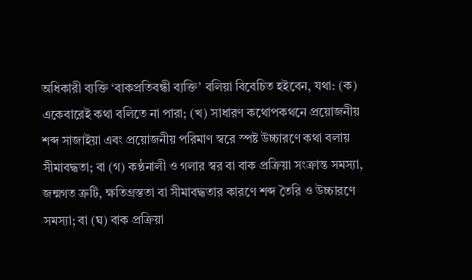অধিকারী ব্যক্তি ‘বাকপ্রতিবন্ধী ব্যক্তি’ বলিয়া বিবেচিত হইবেন, যথা: (ক) একেবারেই কথা বলিতে না পারা; (খ) সাধারণ কথোপকথনে প্রয়োজনীয় শব্দ সাজাইয়া এবং প্রয়োজনীয় পরিমাণ স্বরে স্পষ্ট উচ্চারণে কথা বলায় সীমাবদ্ধতা; বা (গ) কণ্ঠনালী ও গলার স্বর বা বাক প্রক্রিয়া সংক্রান্ত সমস্যা, জন্মগত ত্রুটি, ক্ষতিগ্রস্ততা বা সীমাবদ্ধতার কারণে শব্দ তৈরি ও উচ্চারণে সমস্যা; বা (ঘ) বাক প্রক্রিয়া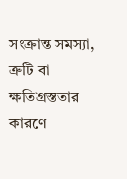সংক্রান্ত সমস্যা, ত্রুটি বা ক্ষতিগ্রস্ততার কারণে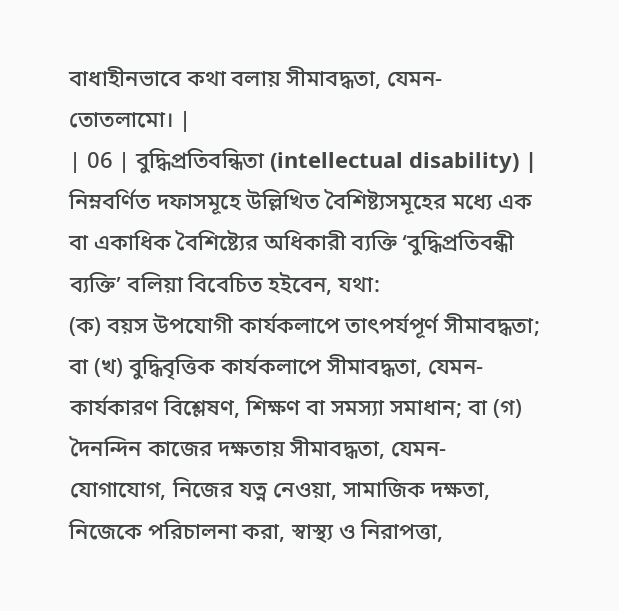বাধাহীনভাবে কথা বলায় সীমাবদ্ধতা, যেমন- তোতলামো। |
| 06 | বুদ্ধিপ্রতিবন্ধিতা (intellectual disability) | নিম্নবর্ণিত দফাসমূহে উল্লিখিত বৈশিষ্ট্যসমূহের মধ্যে এক বা একাধিক বৈশিষ্ট্যের অধিকারী ব্যক্তি ‘বুদ্ধিপ্রতিবন্ধী ব্যক্তি’ বলিয়া বিবেচিত হইবেন, যথা:
(ক) বয়স উপযোগী কার্যকলাপে তাৎপর্যপূর্ণ সীমাবদ্ধতা; বা (খ) বুদ্ধিবৃত্তিক কার্যকলাপে সীমাবদ্ধতা, যেমন- কার্যকারণ বিশ্লেষণ, শিক্ষণ বা সমস্যা সমাধান; বা (গ) দৈনন্দিন কাজের দক্ষতায় সীমাবদ্ধতা, যেমন- যোগাযোগ, নিজের যত্ন নেওয়া, সামাজিক দক্ষতা, নিজেকে পরিচালনা করা, স্বাস্থ্য ও নিরাপত্তা,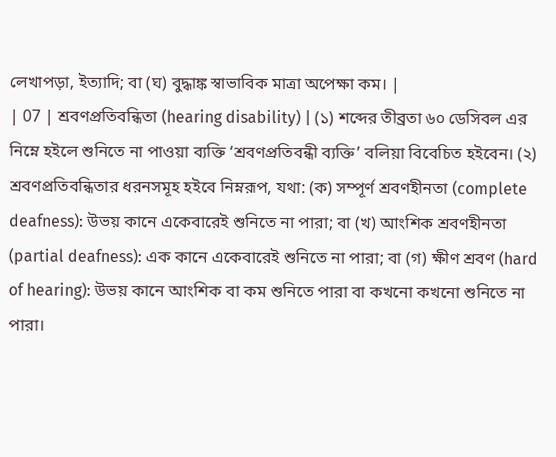লেখাপড়া, ইত্যাদি; বা (ঘ) বুদ্ধাঙ্ক স্বাভাবিক মাত্রা অপেক্ষা কম। |
| 07 | শ্রবণপ্রতিবন্ধিতা (hearing disability) | (১) শব্দের তীব্রতা ৬০ ডেসিবল এর নিম্নে হইলে শুনিতে না পাওয়া ব্যক্তি ‘শ্রবণপ্রতিবন্ধী ব্যক্তি’ বলিয়া বিবেচিত হইবেন। (২) শ্রবণপ্রতিবন্ধিতার ধরনসমূহ হইবে নিম্নরূপ, যথা: (ক) সম্পূর্ণ শ্রবণহীনতা (complete deafness): উভয় কানে একেবারেই শুনিতে না পারা; বা (খ) আংশিক শ্রবণহীনতা (partial deafness): এক কানে একেবারেই শুনিতে না পারা; বা (গ) ক্ষীণ শ্রবণ (hard of hearing): উভয় কানে আংশিক বা কম শুনিতে পারা বা কখনো কখনো শুনিতে না পারা।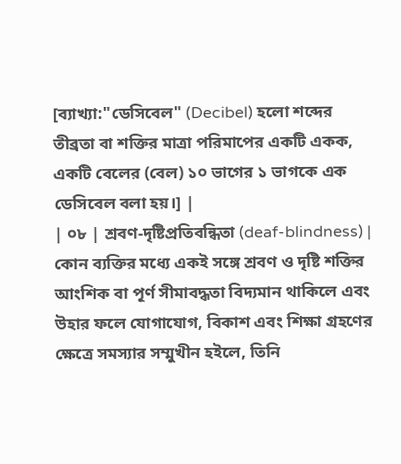[ব্যাখ্যা:"ডেসিবেল" (Decibel) হলো শব্দের তীব্রতা বা শক্তির মাত্রা পরিমাপের একটি একক, একটি বেলের (বেল) ১০ ভাগের ১ ভাগকে এক ডেসিবেল বলা হয়।] |
| ০৮ | শ্রবণ-দৃষ্টিপ্রতিবন্ধিতা (deaf-blindness) | কোন ব্যক্তির মধ্যে একই সঙ্গে শ্রবণ ও দৃষ্টি শক্তির আংশিক বা পূর্ণ সীমাবদ্ধতা বিদ্যমান থাকিলে এবং উহার ফলে যোগাযোগ, বিকাশ এবং শিক্ষা গ্রহণের ক্ষেত্রে সমস্যার সম্মুখীন হইলে, তিনি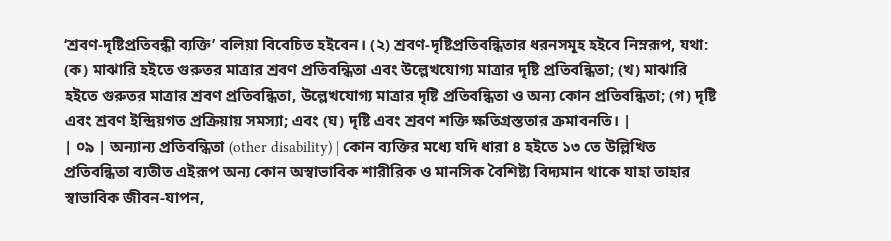‘শ্রবণ-দৃষ্টিপ্রতিবন্ধী ব্যক্তি’ বলিয়া বিবেচিত হইবেন। (২) শ্রবণ-দৃষ্টিপ্রতিবন্ধিতার ধরনসমূহ হইবে নিম্নরূপ, যথা: (ক) মাঝারি হইতে গুরুতর মাত্রার শ্রবণ প্রতিবন্ধিতা এবং উল্লেখযোগ্য মাত্রার দৃষ্টি প্রতিবন্ধিতা; (খ) মাঝারি হইতে গুরুতর মাত্রার শ্রবণ প্রতিবন্ধিতা, উল্লেখযোগ্য মাত্রার দৃষ্টি প্রতিবন্ধিতা ও অন্য কোন প্রতিবন্ধিতা; (গ) দৃষ্টি এবং শ্রবণ ইন্দ্রিয়গত প্রক্রিয়ায় সমস্যা; এবং (ঘ) দৃষ্টি এবং শ্রবণ শক্তি ক্ষতিগ্রস্ততার ক্রমাবনতি। |
| ০৯ | অন্যান্য প্রতিবন্ধিতা (other disability) | কোন ব্যক্তির মধ্যে যদি ধারা ৪ হইতে ১৩ তে উল্লিখিত প্রতিবন্ধিতা ব্যতীত এইরূপ অন্য কোন অস্বাভাবিক শারীরিক ও মানসিক বৈশিষ্ট্য বিদ্যমান থাকে যাহা তাহার স্বাভাবিক জীবন-যাপন,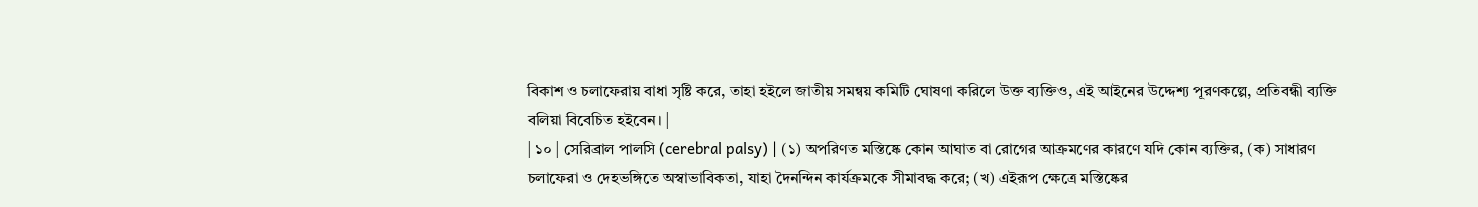বিকাশ ও চলাফেরায় বাধা সৃষ্টি করে, তাহা হইলে জাতীয় সমন্বয় কমিটি ঘোষণা করিলে উক্ত ব্যক্তিও, এই আইনের উদ্দেশ্য পূরণকল্পে, প্রতিবন্ধী ব্যক্তি বলিয়া বিবেচিত হইবেন। |
| ১০ | সেরিব্রাল পালসি (cerebral palsy) | (১) অপরিণত মস্তিষ্কে কোন আঘাত বা রোগের আক্রমণের কারণে যদি কোন ব্যক্তির, (ক) সাধারণ চলাফেরা ও দেহভঙ্গিতে অস্বাভাবিকতা, যাহা দৈনন্দিন কার্যক্রমকে সীমাবদ্ধ করে; (খ) এইরূপ ক্ষেত্রে মস্তিষ্কের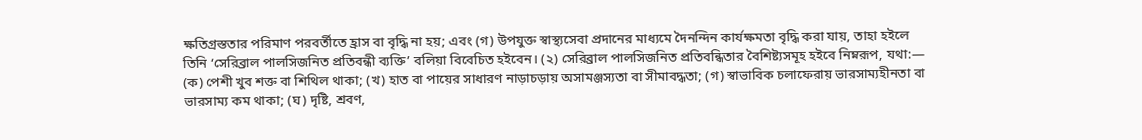ক্ষতিগ্রস্ততার পরিমাণ পরবর্তীতে হ্রাস বা বৃদ্ধি না হয়; এবং (গ) উপযুক্ত স্বাস্থ্যসেবা প্রদানের মাধ্যমে দৈনন্দিন কার্যক্ষমতা বৃদ্ধি করা যায়, তাহা হইলে তিনি ‘সেরিব্রাল পালসিজনিত প্রতিবন্ধী ব্যক্তি’ বলিয়া বিবেচিত হইবেন। (২) সেরিব্রাল পালসিজনিত প্রতিবন্ধিতার বৈশিষ্ট্যসমূহ হইবে নিম্নরূপ, যথা:— (ক) পেশী খুব শক্ত বা শিথিল থাকা; (খ) হাত বা পায়ের সাধারণ নাড়াচড়ায় অসামঞ্জস্যতা বা সীমাবদ্ধতা; (গ) স্বাভাবিক চলাফেরায় ভারসাম্যহীনতা বা ভারসাম্য কম থাকা; (ঘ) দৃষ্টি, শ্রবণ,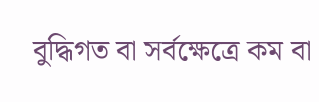বুদ্ধিগত বা সর্বক্ষেত্রে কম বা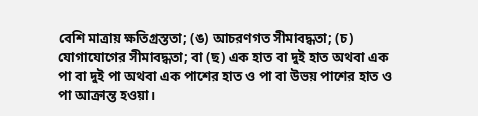বেশি মাত্রায় ক্ষতিগ্রস্ততা; (ঙ) আচরণগত সীমাবদ্ধতা; (চ) যোগাযোগের সীমাবদ্ধতা; বা (ছ) এক হাত বা দুই হাত অথবা এক পা বা দুই পা অথবা এক পাশের হাত ও পা বা উভয় পাশের হাত ও পা আক্রান্ত হওয়া।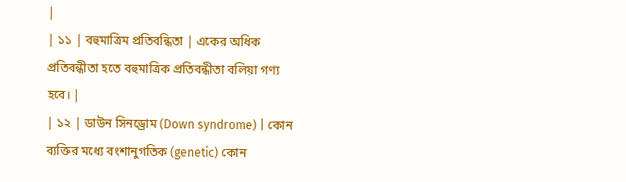|
| ১১ | বহুমাত্রিম প্রতিবন্ধিতা | একের অধিক প্রতিবন্ধীতা হতে বহুমাত্রিক প্রতিবন্ধীতা বলিয়া গণ্য হবে। |
| ১২ | ডাউন সিনড্রোম (Down syndrome) | কোন ব্যক্তির মধ্যে বংশানুগতিক (genetic) কোন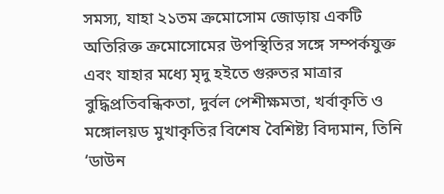সমস্য, যাহা ২১তম ক্রমোসোম জোড়ায় একটি অতিরিক্ত ক্রমোসোমের উপস্থিতির সঙ্গে সম্পর্কযুক্ত এবং যাহার মধ্যে মৃদু হইতে গুরুতর মাত্রার বুদ্ধিপ্রতিবন্ধিকতা, দুর্বল পেশীক্ষমতা, খর্বাকৃতি ও মঙ্গোলয়ড মুখাকৃতির বিশেষ বৈশিষ্ট্য বিদ্যমান, তিনি ‘ডাউন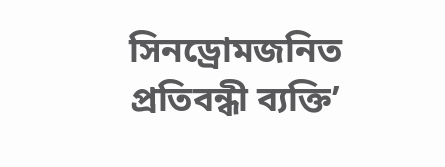সিনড্রোমজনিত প্রতিবন্ধী ব্যক্তি’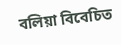বলিয়া বিবেচিত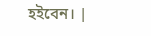হইবেন। |